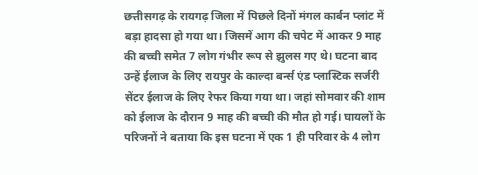छत्तीसगढ़ के रायगढ़ जिला में पिछले दिनों मंगल कार्बन प्लांट में बड़ा हादसा हो गया था। जिसमें आग की चपेट में आकर 9 माह की बच्ची समेत 7 लोग गंभीर रूप से झुलस गए थे। घटना बाद उन्हें ईलाज के लिए रायपुर के काल्दा बर्न्स एंड प्लास्टिक सर्जरी सेंटर ईलाज के लिए रेफर किया गया था। जहां सोमवार की शाम को ईलाज के दौरान 9 माह की बच्ची की मौत हो गई। घायलों के परिजनों ने बताया कि इस घटना में एक 1 ही परिवार के 4 लोग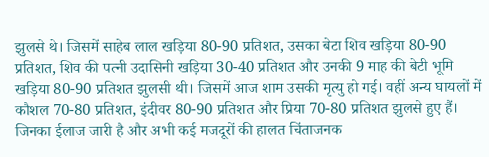झुलसे थे। जिसमें साहेब लाल खड़िया 80-90 प्रतिशत, उसका बेटा शिव खड़िया 80-90 प्रतिशत, शिव की पत्नी उदासिनी खड़िया 30-40 प्रतिशत और उनकी 9 माह की बेटी भूमि खड़िया 80-90 प्रतिशत झुलसी थी। जिसमें आज शाम उसकी मृत्यु हो गई। वहीं अन्य घायलों में कौशल 70-80 प्रतिशत, इंदीवर 80-90 प्रतिशत और प्रिया 70-80 प्रतिशत झुलसे हुए हैं। जिनका ईलाज जारी है और अभी कई मजदूरों की हालत चिंताजनक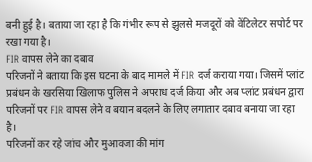बनी हुई है। बताया जा रहा है कि गंभीर रूप से झुलसे मजदूरों को वेंटिलेटर सपोर्ट पर रखा गया है।
FIR वापस लेने का दबाव
परिजनों ने बताया कि इस घटना के बाद मामले में FIR दर्ज कराया गया। जिसमें प्लांट प्रबंधन के खरसिया खिलाफ पुलिस ने अपराध दर्ज किया और अब प्लांट प्रबंधन द्वारा परिजनों पर FIR वापस लेने व बयान बदलने के लिए लगातार दबाव बनाया जा रहा है।
परिजनों कर रहे जांच और मुआवजा की मांग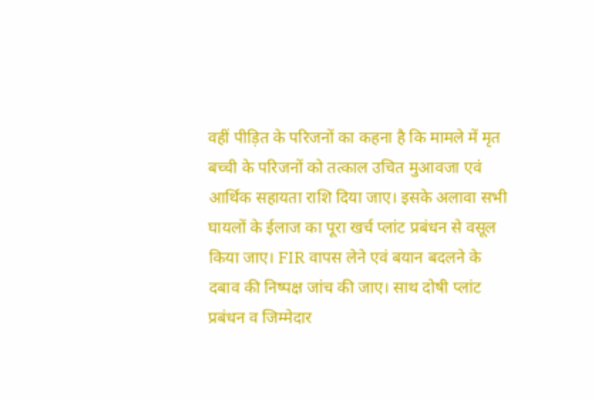वहीं पीड़ित के परिजनों का कहना है कि मामले में मृत बच्ची के परिजनों को तत्काल उचित मुआवजा एवं आर्थिक सहायता राशि दिया जाए। इसके अलावा सभी घायलों के ईलाज का पूरा खर्च प्लांट प्रबंधन से वसूल किया जाए। FIR वापस लेने एवं बयान बदलने के दबाव की निष्पक्ष जांच की जाए। साथ दोषी प्लांट प्रबंधन व जिम्मेदार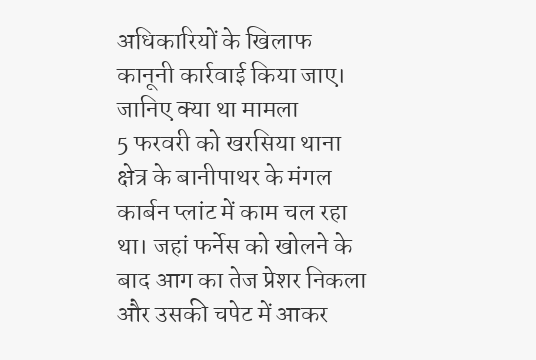अधिकारियों के खिलाफ कानूनी कार्रवाई किया जाए।
जानिए क्या था मामला
5 फरवरी को खरसिया थाना क्षेत्र के बानीपाथर के मंगल कार्बन प्लांट में काम चल रहा था। जहां फर्नेस को खोलने के बाद आग का तेज प्रेशर निकला और उसकी चपेट में आकर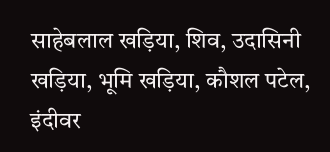साहेबलाल खड़िया, शिव, उदासिनी खड़िया, भूमि खड़िया, कौशल पटेल, इंदीवर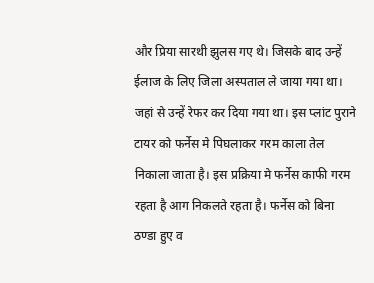और प्रिया सारथी झुलस गए थे। जिसके बाद उन्हें ईलाज के लिए जिला अस्पताल ले जाया गया था। जहां से उन्हें रेफर कर दिया गया था। इस प्लांट पुराने टायर को फर्नेस मे पिघलाकर गरम काला तेल निकाला जाता है। इस प्रक्रिया मे फर्नेस काफी गरम रहता है आग निकलते रहता है। फर्नेस को बिना ठण्डा हुए व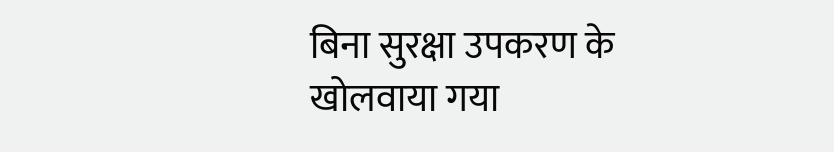बिना सुरक्षा उपकरण के खोलवाया गया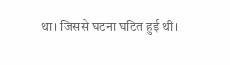था। जिससे घटना घटित हुई थी।